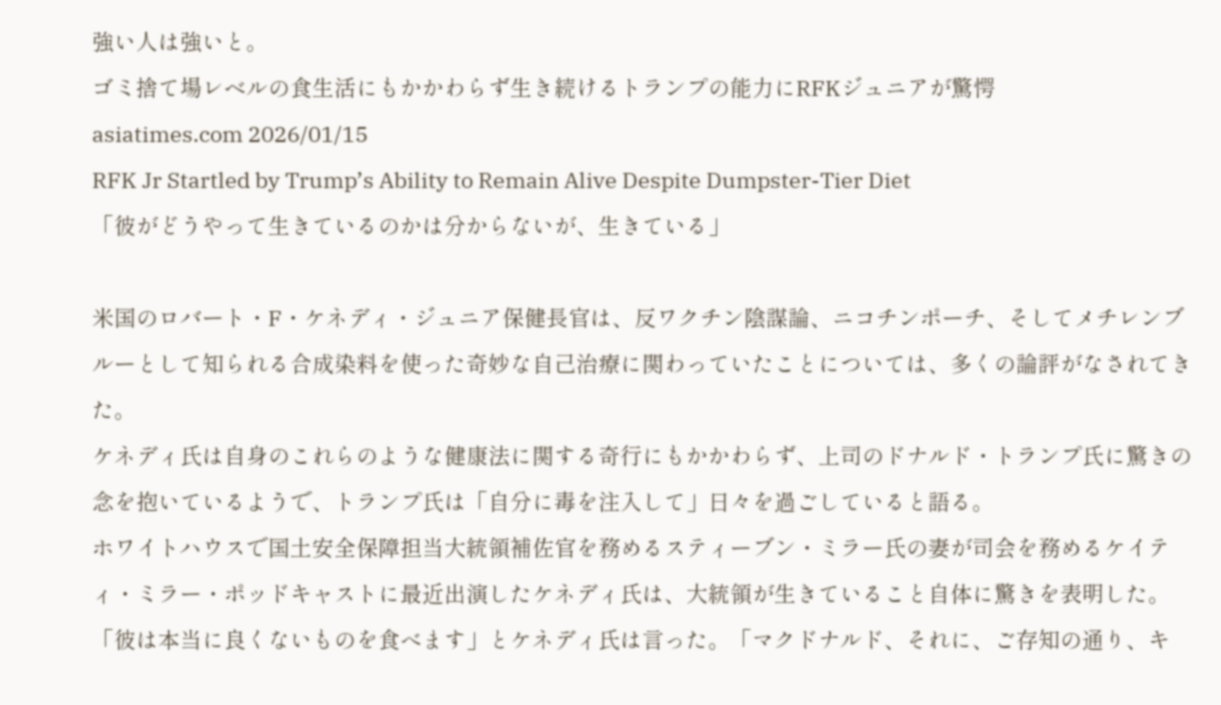強い人は強いと。
ゴミ捨て場レベルの食生活にもかかわらず生き続けるトランプの能力にRFKジュニアが驚愕
asiatimes.com 2026/01/15
RFK Jr Startled by Trump’s Ability to Remain Alive Despite Dumpster-Tier Diet
「彼がどうやって生きているのかは分からないが、生きている」

米国のロバート・F・ケネディ・ジュニア保健長官は、反ワクチン陰謀論、ニコチンポーチ、そしてメチレンブルーとして知られる合成染料を使った奇妙な自己治療に関わっていたことについては、多くの論評がなされてきた。
ケネディ氏は自身のこれらのような健康法に関する奇行にもかかわらず、上司のドナルド・トランプ氏に驚きの念を抱いているようで、トランプ氏は「自分に毒を注入して」日々を過ごしていると語る。
ホワイトハウスで国土安全保障担当大統領補佐官を務めるスティーブン・ミラー氏の妻が司会を務めるケイティ・ミラー・ポッドキャストに最近出演したケネディ氏は、大統領が生きていること自体に驚きを表明した。
「彼は本当に良くないものを食べます」とケネディ氏は言った。「マクドナルド、それに、ご存知の通り、キ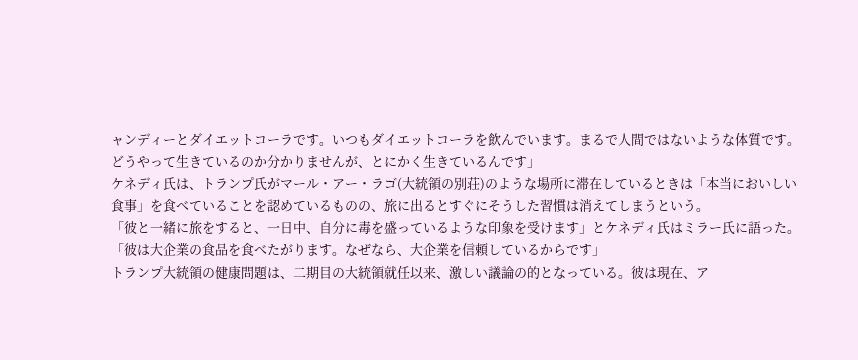ャンディーとダイエットコーラです。いつもダイエットコーラを飲んでいます。まるで人間ではないような体質です。どうやって生きているのか分かりませんが、とにかく生きているんです」
ケネディ氏は、トランプ氏がマール・アー・ラゴ(大統領の別荘)のような場所に滞在しているときは「本当においしい食事」を食べていることを認めているものの、旅に出るとすぐにそうした習慣は消えてしまうという。
「彼と一緒に旅をすると、一日中、自分に毒を盛っているような印象を受けます」とケネディ氏はミラー氏に語った。「彼は大企業の食品を食べたがります。なぜなら、大企業を信頼しているからです」
トランプ大統領の健康問題は、二期目の大統領就任以来、激しい議論の的となっている。彼は現在、ア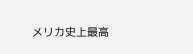メリカ史上最高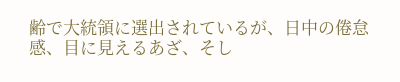齢で大統領に選出されているが、日中の倦怠感、目に見えるあざ、そし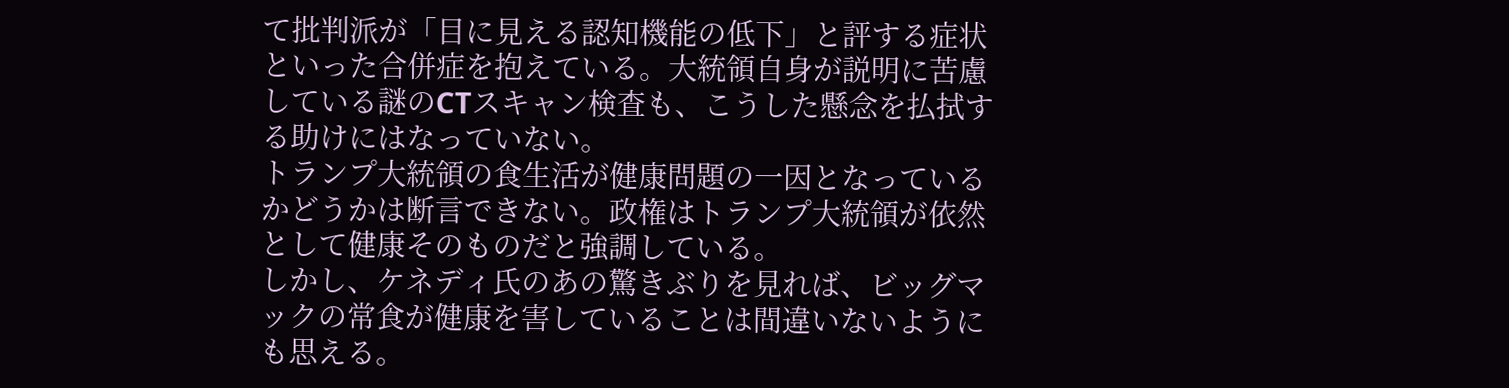て批判派が「目に見える認知機能の低下」と評する症状といった合併症を抱えている。大統領自身が説明に苦慮している謎のCTスキャン検査も、こうした懸念を払拭する助けにはなっていない。
トランプ大統領の食生活が健康問題の一因となっているかどうかは断言できない。政権はトランプ大統領が依然として健康そのものだと強調している。
しかし、ケネディ氏のあの驚きぶりを見れば、ビッグマックの常食が健康を害していることは間違いないようにも思える。